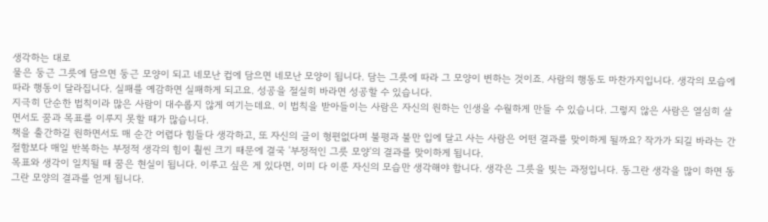생각하는 대로
물은 둥근 그릇에 담으면 둥근 모양이 되고 네모난 컵에 담으면 네모난 모양이 됩니다. 담는 그릇에 따라 그 모양이 변하는 것이죠. 사람의 행동도 마찬가지입니다. 생각의 모습에 따라 행동이 달라집니다. 실패를 예감하면 실패하게 되고요. 성공을 절실히 바라면 성공할 수 있습니다.
지극히 단순한 법칙이라 많은 사람이 대수롭지 않게 여기는데요. 이 법칙을 받아들이는 사람은 자신의 원하는 인생을 수월하게 만들 수 있습니다. 그렇지 않은 사람은 열심히 살면서도 꿈과 목표를 이루지 못할 때가 많습니다.
책을 출간하길 원하면서도 매 순간 어렵다 힘들다 생각하고, 또 자신의 글이 형편없다며 불평과 불만 입에 달고 사는 사람은 어떤 결과를 맞이하게 될까요? 작가가 되길 바라는 간절함보다 매일 반복하는 부정적 생각의 힘이 훨씬 크기 때문에 결국 '부정적인 그릇 모양'의 결과를 맞이하게 됩니다.
목표와 생각이 일치될 때 꿈은 현실이 됩니다. 이루고 싶은 게 있다면, 이미 다 이룬 자신의 모습만 생각해야 합니다. 생각은 그릇을 빚는 과정입니다. 동그란 생각을 많이 하면 동그란 모양의 결과를 얻게 됩니다.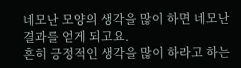네모난 모양의 생각을 많이 하면 네모난 결과를 얻게 되고요.
흔히 긍정적인 생각을 많이 하라고 하는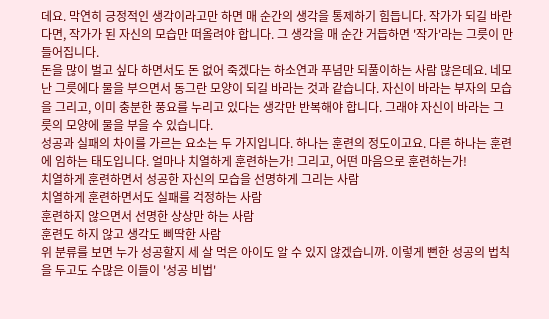데요. 막연히 긍정적인 생각이라고만 하면 매 순간의 생각을 통제하기 힘듭니다. 작가가 되길 바란다면, 작가가 된 자신의 모습만 떠올려야 합니다. 그 생각을 매 순간 거듭하면 '작가'라는 그릇이 만들어집니다.
돈을 많이 벌고 싶다 하면서도 돈 없어 죽겠다는 하소연과 푸념만 되풀이하는 사람 많은데요. 네모난 그릇에다 물을 부으면서 동그란 모양이 되길 바라는 것과 같습니다. 자신이 바라는 부자의 모습을 그리고, 이미 충분한 풍요를 누리고 있다는 생각만 반복해야 합니다. 그래야 자신이 바라는 그릇의 모양에 물을 부을 수 있습니다.
성공과 실패의 차이를 가르는 요소는 두 가지입니다. 하나는 훈련의 정도이고요. 다른 하나는 훈련에 임하는 태도입니다. 얼마나 치열하게 훈련하는가! 그리고, 어떤 마음으로 훈련하는가!
치열하게 훈련하면서 성공한 자신의 모습을 선명하게 그리는 사람
치열하게 훈련하면서도 실패를 걱정하는 사람
훈련하지 않으면서 선명한 상상만 하는 사람
훈련도 하지 않고 생각도 삐딱한 사람
위 분류를 보면 누가 성공할지 세 살 먹은 아이도 알 수 있지 않겠습니까. 이렇게 뻔한 성공의 법칙을 두고도 수많은 이들이 '성공 비법'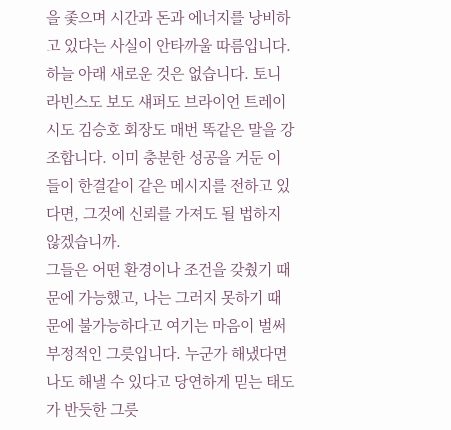을 좇으며 시간과 돈과 에너지를 낭비하고 있다는 사실이 안타까울 따름입니다.
하늘 아래 새로운 것은 없습니다. 토니 라빈스도 보도 섀퍼도 브라이언 트레이시도 김승호 회장도 매번 똑같은 말을 강조합니다. 이미 충분한 성공을 거둔 이들이 한결같이 같은 메시지를 전하고 있다면, 그것에 신뢰를 가져도 될 법하지 않겠습니까.
그들은 어떤 환경이나 조건을 갖췄기 때문에 가능했고, 나는 그러지 못하기 때문에 불가능하다고 여기는 마음이 벌써 부정적인 그릇입니다. 누군가 해냈다면 나도 해낼 수 있다고 당연하게 믿는 태도가 반듯한 그릇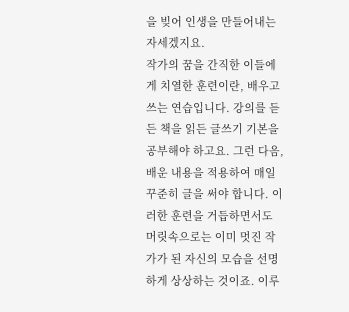을 빚어 인생을 만들어내는 자세겠지요.
작가의 꿈을 간직한 이들에게 치열한 훈련이란, 배우고 쓰는 연습입니다. 강의를 듣든 책을 읽든 글쓰기 기본을 공부해야 하고요. 그런 다음, 배운 내용을 적용하여 매일 꾸준히 글을 써야 합니다. 이러한 훈련을 거듭하면서도 머릿속으로는 이미 멋진 작가가 된 자신의 모습을 선명하게 상상하는 것이죠. 이루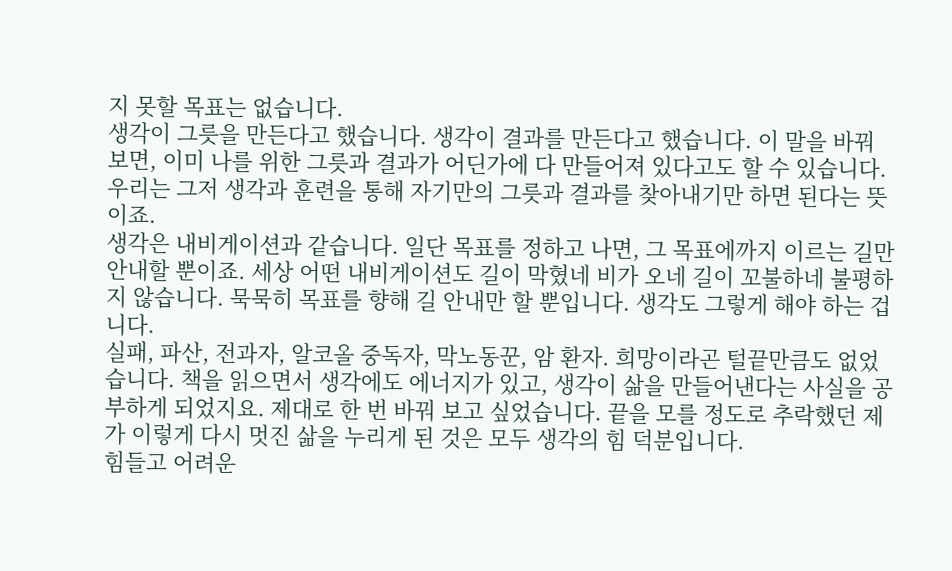지 못할 목표는 없습니다.
생각이 그릇을 만든다고 했습니다. 생각이 결과를 만든다고 했습니다. 이 말을 바꿔 보면, 이미 나를 위한 그릇과 결과가 어딘가에 다 만들어져 있다고도 할 수 있습니다. 우리는 그저 생각과 훈련을 통해 자기만의 그릇과 결과를 찾아내기만 하면 된다는 뜻이죠.
생각은 내비게이션과 같습니다. 일단 목표를 정하고 나면, 그 목표에까지 이르는 길만 안내할 뿐이죠. 세상 어떤 내비게이션도 길이 막혔네 비가 오네 길이 꼬불하네 불평하지 않습니다. 묵묵히 목표를 향해 길 안내만 할 뿐입니다. 생각도 그렇게 해야 하는 겁니다.
실패, 파산, 전과자, 알코올 중독자, 막노동꾼, 암 환자. 희망이라곤 털끝만큼도 없었습니다. 책을 읽으면서 생각에도 에너지가 있고, 생각이 삶을 만들어낸다는 사실을 공부하게 되었지요. 제대로 한 번 바꿔 보고 싶었습니다. 끝을 모를 정도로 추락했던 제가 이렇게 다시 멋진 삶을 누리게 된 것은 모두 생각의 힘 덕분입니다.
힘들고 어려운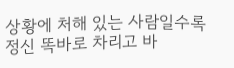상황에 처해 있는 사람일수록 정신 똑바로 차리고 바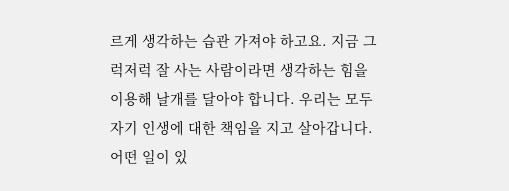르게 생각하는 습관 가져야 하고요. 지금 그럭저럭 잘 사는 사람이라면 생각하는 힘을 이용해 날개를 달아야 합니다. 우리는 모두 자기 인생에 대한 책임을 지고 살아갑니다. 어떤 일이 있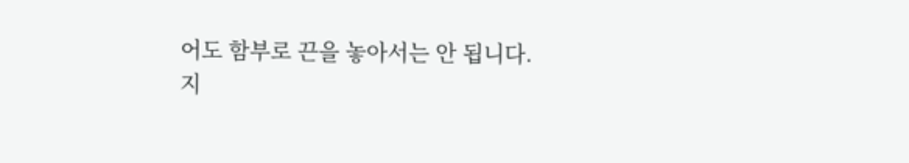어도 함부로 끈을 놓아서는 안 됩니다.
지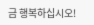금 행복하십시오!